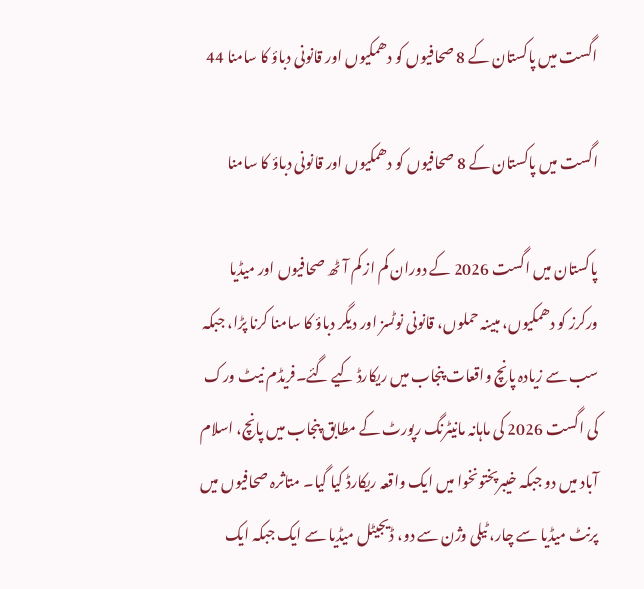اگست میں پاکستان کے 8 صحافیوں کو دھمکیوں اور قانونی دباؤ کا سامنا 44

اگست میں پاکستان کے 8 صحافیوں کو دھمکیوں اور قانونی دباؤ کا سامنا

پاکستان میں اگست 2026 کے دوران کم از کم آٹھ صحافیوں اور میڈیا ورکرز کو دھمکیوں، مبینہ حملوں، قانونی نوٹسز اور دیگر دباؤ کا سامنا کرنا پڑا، جبکہ سب سے زیادہ پانچ واقعات پنجاب میں ریکارڈ کیے گئے۔فریڈم نیٹ ورک کی اگست 2026 کی ماہانہ مانیٹرنگ رپورٹ کے مطابق پنجاب میں پانچ، اسلام آباد میں دو جبکہ خیبرپختونخوا میں ایک واقعہ ریکارڈ کیا گیا۔ متاثرہ صحافیوں میں پرنٹ میڈیا سے چار، ٹیلی وژن سے دو، ڈیجیٹل میڈیا سے ایک جبکہ ایک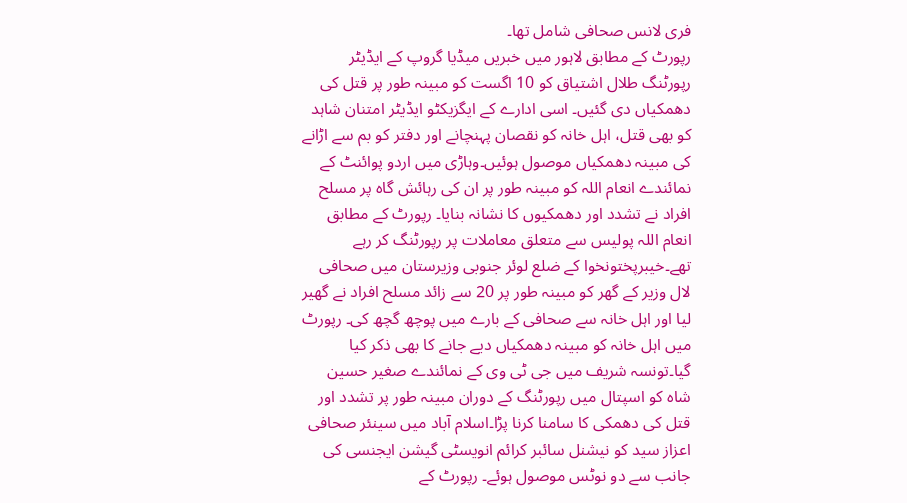فری لانس صحافی شامل تھا۔
رپورٹ کے مطابق لاہور میں خبریں میڈیا گروپ کے ایڈیٹر رپورٹنگ طلال اشتیاق کو 10 اگست کو مبینہ طور پر قتل کی دھمکیاں دی گئیں۔ اسی ادارے کے ایگزیکٹو ایڈیٹر امتنان شاہد کو بھی قتل، اہل خانہ کو نقصان پہنچانے اور دفتر کو بم سے اڑانے کی مبینہ دھمکیاں موصول ہوئیں۔وہاڑی میں اردو پوائنٹ کے نمائندے انعام اللہ کو مبینہ طور پر ان کی رہائش گاہ پر مسلح افراد نے تشدد اور دھمکیوں کا نشانہ بنایا۔ رپورٹ کے مطابق انعام اللہ پولیس سے متعلق معاملات پر رپورٹنگ کر رہے تھے۔خیبرپختونخوا کے ضلع لوئر جنوبی وزیرستان میں صحافی لال وزیر کے گھر کو مبینہ طور پر 20 سے زائد مسلح افراد نے گھیر لیا اور اہل خانہ سے صحافی کے بارے میں پوچھ گچھ کی۔ رپورٹ میں اہل خانہ کو مبینہ دھمکیاں دیے جانے کا بھی ذکر کیا گیا۔تونسہ شریف میں جی ٹی وی کے نمائندے صغیر حسین شاہ کو اسپتال میں رپورٹنگ کے دوران مبینہ طور پر تشدد اور قتل کی دھمکی کا سامنا کرنا پڑا۔اسلام آباد میں سینئر صحافی اعزاز سید کو نیشنل سائبر کرائم انویسٹی گیشن ایجنسی کی جانب سے دو نوٹس موصول ہوئے۔ رپورٹ کے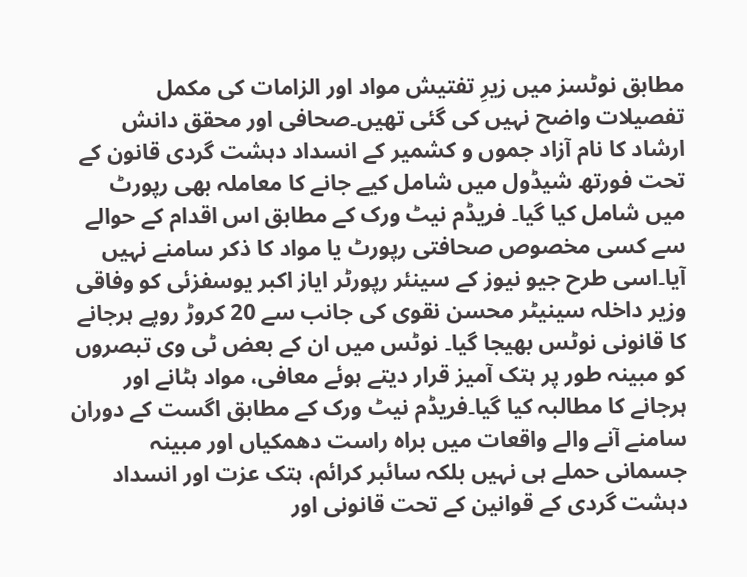مطابق نوٹسز میں زیرِ تفتیش مواد اور الزامات کی مکمل تفصیلات واضح نہیں کی گئی تھیں۔صحافی اور محقق دانش ارشاد کا نام آزاد جموں و کشمیر کے انسداد دہشت گردی قانون کے تحت فورتھ شیڈول میں شامل کیے جانے کا معاملہ بھی رپورٹ میں شامل کیا گیا۔ فریڈم نیٹ ورک کے مطابق اس اقدام کے حوالے سے کسی مخصوص صحافتی رپورٹ یا مواد کا ذکر سامنے نہیں آیا۔اسی طرح جیو نیوز کے سینئر رپورٹر ایاز اکبر یوسفزئی کو وفاقی وزیر داخلہ سینیٹر محسن نقوی کی جانب سے 20 کروڑ روپے ہرجانے کا قانونی نوٹس بھیجا گیا۔ نوٹس میں ان کے بعض ٹی وی تبصروں کو مبینہ طور پر ہتک آمیز قرار دیتے ہوئے معافی، مواد ہٹانے اور ہرجانے کا مطالبہ کیا گیا۔فریڈم نیٹ ورک کے مطابق اگست کے دوران سامنے آنے والے واقعات میں براہ راست دھمکیاں اور مبینہ جسمانی حملے ہی نہیں بلکہ سائبر کرائم، ہتک عزت اور انسداد دہشت گردی کے قوانین کے تحت قانونی اور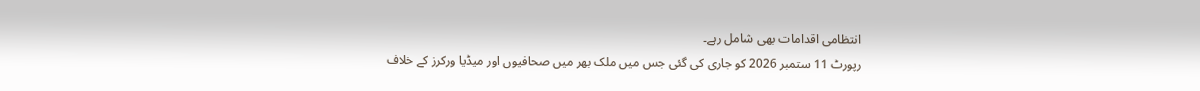انتظامی اقدامات بھی شامل رہے۔
رپورٹ 11 ستمبر 2026 کو جاری کی گئی جس میں ملک بھر میں صحافیوں اور میڈیا ورکرز کے خلاف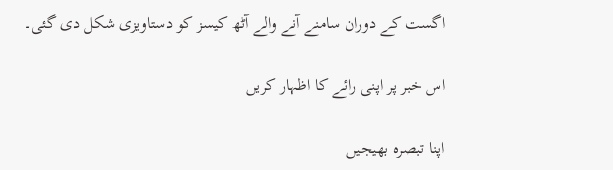اگست کے دوران سامنے آنے والے آٹھ کیسز کو دستاویزی شکل دی گئی۔

اس خبر پر اپنی رائے کا اظہار کریں

اپنا تبصرہ بھیجیں